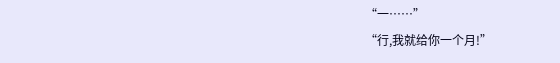“一……”
“行,我就给你一个月!”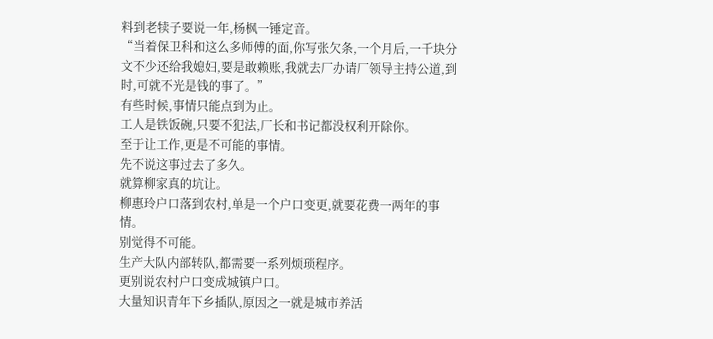料到老犊子要说一年,杨枫一锤定音。
“当着保卫科和这么多师傅的面,你写张欠条,一个月后,一千块分文不少还给我媳妇,要是敢赖账,我就去厂办请厂领导主持公道,到时,可就不光是钱的事了。”
有些时候,事情只能点到为止。
工人是铁饭碗,只要不犯法,厂长和书记都没权利开除你。
至于让工作,更是不可能的事情。
先不说这事过去了多久。
就算柳家真的坑让。
柳惠玲户口落到农村,单是一个户口变更,就要花费一两年的事情。
别觉得不可能。
生产大队内部转队,都需要一系列烦琐程序。
更别说农村户口变成城镇户口。
大量知识青年下乡插队,原因之一就是城市养活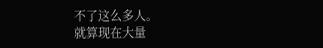不了这么多人。
就算现在大量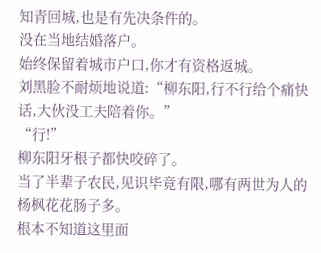知青回城,也是有先决条件的。
没在当地结婚落户。
始终保留着城市户口,你才有资格返城。
刘黑脸不耐烦地说道:“柳东阳,行不行给个痛快话,大伙没工夫陪着你。”
“行!”
柳东阳牙根子都快咬碎了。
当了半辈子农民,见识毕竟有限,哪有两世为人的杨枫花花肠子多。
根本不知道这里面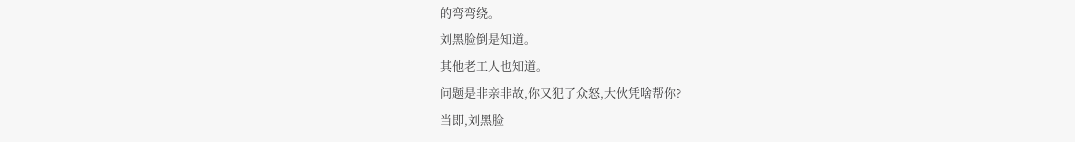的弯弯绕。
刘黑脸倒是知道。
其他老工人也知道。
问题是非亲非故,你又犯了众怒,大伙凭啥帮你?
当即,刘黑脸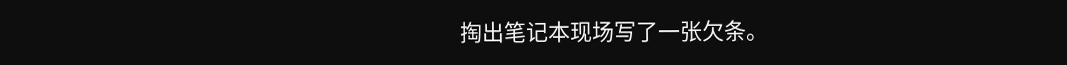掏出笔记本现场写了一张欠条。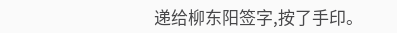递给柳东阳签字,按了手印。